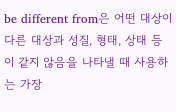be different from은 어떤 대상이 다른 대상과 성질, 형태, 상태 등이 같지 않음을 나타낼 때 사용하는 가장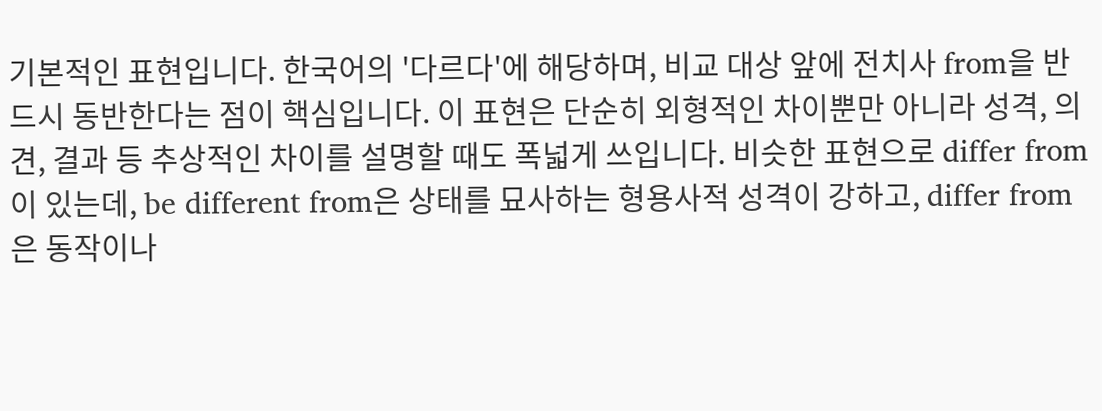기본적인 표현입니다. 한국어의 '다르다'에 해당하며, 비교 대상 앞에 전치사 from을 반드시 동반한다는 점이 핵심입니다. 이 표현은 단순히 외형적인 차이뿐만 아니라 성격, 의견, 결과 등 추상적인 차이를 설명할 때도 폭넓게 쓰입니다. 비슷한 표현으로 differ from이 있는데, be different from은 상태를 묘사하는 형용사적 성격이 강하고, differ from은 동작이나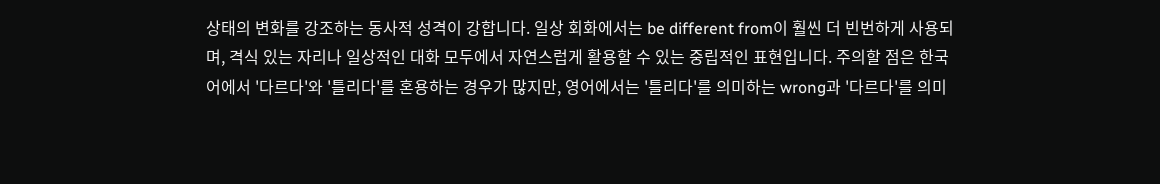상태의 변화를 강조하는 동사적 성격이 강합니다. 일상 회화에서는 be different from이 훨씬 더 빈번하게 사용되며, 격식 있는 자리나 일상적인 대화 모두에서 자연스럽게 활용할 수 있는 중립적인 표현입니다. 주의할 점은 한국어에서 '다르다'와 '틀리다'를 혼용하는 경우가 많지만, 영어에서는 '틀리다'를 의미하는 wrong과 '다르다'를 의미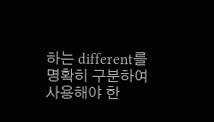하는 different를 명확히 구분하여 사용해야 한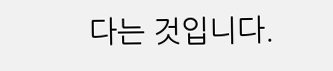다는 것입니다.